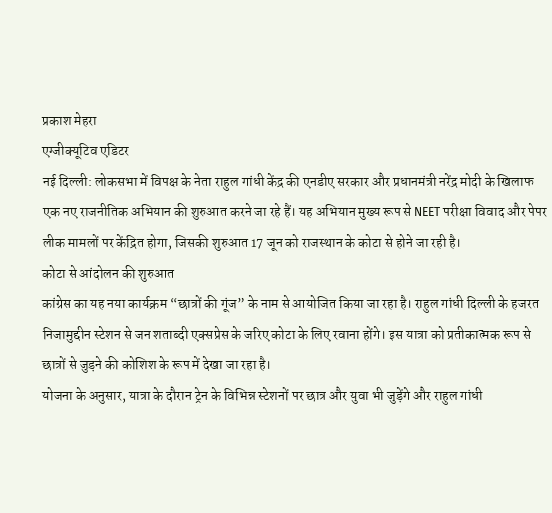प्रकाश मेहरा
एग्जीक्यूटिव एडिटर
नई दिल्ली: लोकसभा में विपक्ष के नेता राहुल गांधी केंद्र की एनडीए सरकार और प्रधानमंत्री नरेंद्र मोदी के खिलाफ एक नए राजनीतिक अभियान की शुरुआत करने जा रहे हैं। यह अभियान मुख्य रूप से NEET परीक्षा विवाद और पेपर लीक मामलों पर केंद्रित होगा, जिसकी शुरुआत 17 जून को राजस्थान के कोटा से होने जा रही है।
कोटा से आंदोलन की शुरुआत
कांग्रेस का यह नया कार्यक्रम “छात्रों की गूंज” के नाम से आयोजित किया जा रहा है। राहुल गांधी दिल्ली के हजरत निजामुद्दीन स्टेशन से जन शताब्दी एक्सप्रेस के जरिए कोटा के लिए रवाना होंगे। इस यात्रा को प्रतीकात्मक रूप से छात्रों से जुड़ने की कोशिश के रूप में देखा जा रहा है।
योजना के अनुसार, यात्रा के दौरान ट्रेन के विभिन्न स्टेशनों पर छात्र और युवा भी जुड़ेंगे और राहुल गांधी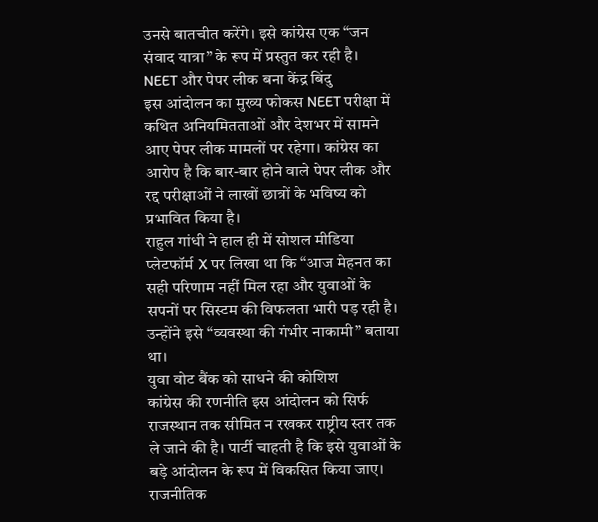उनसे बातचीत करेंगे। इसे कांग्रेस एक “जन संवाद यात्रा” के रूप में प्रस्तुत कर रही है।
NEET और पेपर लीक बना केंद्र बिंदु
इस आंदोलन का मुख्य फोकस NEET परीक्षा में कथित अनियमितताओं और देशभर में सामने आए पेपर लीक मामलों पर रहेगा। कांग्रेस का आरोप है कि बार-बार होने वाले पेपर लीक और रद्द परीक्षाओं ने लाखों छात्रों के भविष्य को प्रभावित किया है।
राहुल गांधी ने हाल ही में सोशल मीडिया प्लेटफॉर्म X पर लिखा था कि “आज मेहनत का सही परिणाम नहीं मिल रहा और युवाओं के सपनों पर सिस्टम की विफलता भारी पड़ रही है। उन्होंने इसे “व्यवस्था की गंभीर नाकामी” बताया था।
युवा वोट बैंक को साधने की कोशिश
कांग्रेस की रणनीति इस आंदोलन को सिर्फ राजस्थान तक सीमित न रखकर राष्ट्रीय स्तर तक ले जाने की है। पार्टी चाहती है कि इसे युवाओं के बड़े आंदोलन के रूप में विकसित किया जाए।
राजनीतिक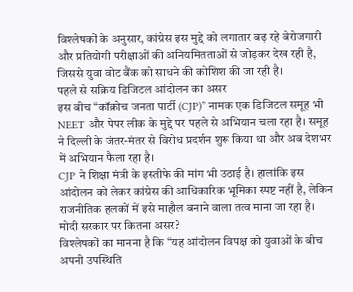विश्लेषकों के अनुसार, कांग्रेस इस मुद्दे को लगातार बढ़ रहे बेरोजगारी और प्रतियोगी परीक्षाओं की अनियमितताओं से जोड़कर देख रही है, जिससे युवा वोट बैंक को साधने की कोशिश की जा रही है।
पहले से सक्रिय डिजिटल आंदोलन का असर
इस बीच “कॉक्रोच जनता पार्टी (CJP)” नामक एक डिजिटल समूह भी NEET और पेपर लीक के मुद्दे पर पहले से अभियान चला रहा है। समूह ने दिल्ली के जंतर-मंतर से विरोध प्रदर्शन शुरू किया था और अब देशभर में अभियान फैला रहा है।
CJP ने शिक्षा मंत्री के इस्तीफे की मांग भी उठाई है। हालांकि इस आंदोलन को लेकर कांग्रेस की आधिकारिक भूमिका स्पष्ट नहीं है, लेकिन राजनीतिक हलकों में इसे माहौल बनाने वाला तत्व माना जा रहा है।
मोदी सरकार पर कितना असर?
विश्लेषकों का मानना है कि “यह आंदोलन विपक्ष को युवाओं के बीच अपनी उपस्थिति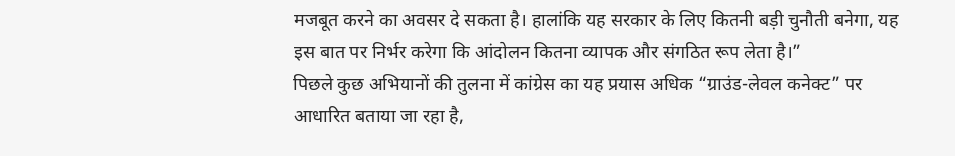मजबूत करने का अवसर दे सकता है। हालांकि यह सरकार के लिए कितनी बड़ी चुनौती बनेगा, यह इस बात पर निर्भर करेगा कि आंदोलन कितना व्यापक और संगठित रूप लेता है।”
पिछले कुछ अभियानों की तुलना में कांग्रेस का यह प्रयास अधिक “ग्राउंड-लेवल कनेक्ट” पर आधारित बताया जा रहा है,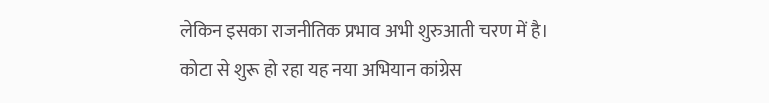लेकिन इसका राजनीतिक प्रभाव अभी शुरुआती चरण में है।
कोटा से शुरू हो रहा यह नया अभियान कांग्रेस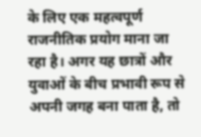के लिए एक महत्वपूर्ण राजनीतिक प्रयोग माना जा रहा है। अगर यह छात्रों और युवाओं के बीच प्रभावी रूप से अपनी जगह बना पाता है, तो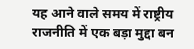यह आने वाले समय में राष्ट्रीय राजनीति में एक बड़ा मुद्दा बन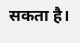सकता है।